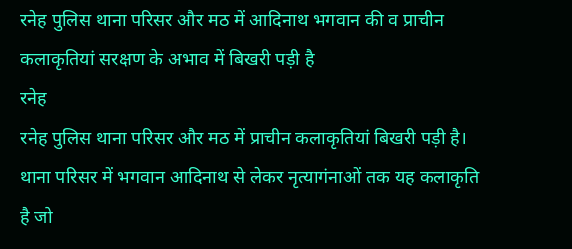रनेह पुलिस थाना परिसर और मठ में आदिनाथ भगवान की व प्राचीन कलाकृतियां सरक्षण के अभाव में बिखरी पड़ी है
रनेह
रनेह पुलिस थाना परिसर और मठ में प्राचीन कलाकृतियां बिखरी पड़ी है। थाना परिसर में भगवान आदिनाथ से लेकर नृत्यागंनाओं तक यह कलाकृति है जो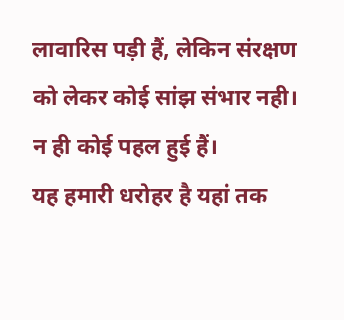लावारिस पड़ी हैं, लेकिन संरक्षण को लेकर कोई सांझ संभार नही। न ही कोई पहल हुई हैं।
यह हमारी धरोहर है यहां तक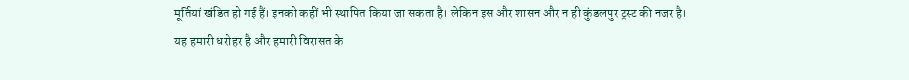मूर्तियां खंडित हो गई हैं। इनको कहीं भी स्थापित किया जा सकता है। लेकिन इस और शासन और न ही कुंडलपुर ट्रस्ट की नजर है।
यह हमारी धरोहर है और हमारी विरासत के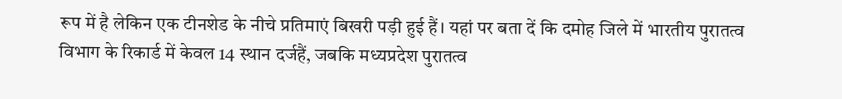रूप में है लेकिन एक टीनशेड के नीचे प्रतिमाएं बिखरी पड़ी हुई हैं। यहां पर बता दें कि दमोह जिले में भारतीय पुरातत्व विभाग के रिकार्ड में केवल 14 स्थान दर्जहैं, जबकि मध्यप्रदेश पुरातत्व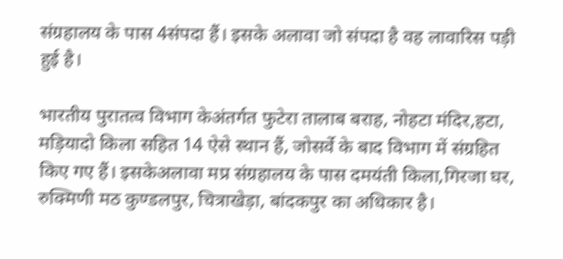संग्रहालय के पास 4संपदा हैं। इसके अलावा जो संपदा है वह लावारिस पड़ी हुई है।

भारतीय पुरातत्व विभाग केअंतर्गत फुटेरा तालाब बराह, नोहटा मंदिर,हटा, मड़ियादो किला सहित 14 ऐसे स्थान हैं, जोसर्वे के बाद विभाग में संग्रहित किए गए हैं। इसकेअलावा मप्र संग्रहालय के पास दमयंती किला,गिरजा घर, रुक्मिणी मठ कुण्डलपुर, चित्राखेड़ा, बांदकपुर का अधिकार है।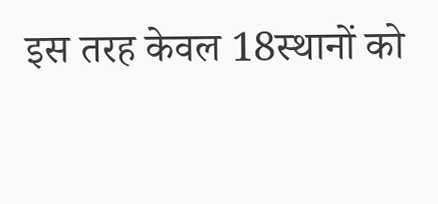इस तरह केवल 18स्थानों को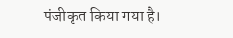पंजीकृत किया गया है।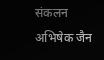संकलन अभिषेक जैन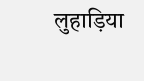लुहाड़िया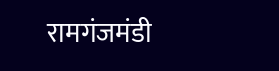रामगंजमंडी